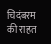चिदंबरम की राहत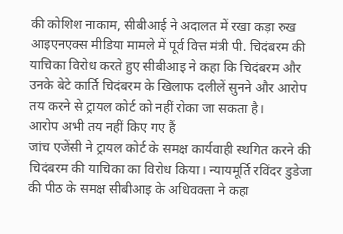की कोशिश नाकाम, सीबीआई ने अदालत में रखा कड़ा रुख
आइएनएक्स मीडिया मामले में पूर्व वित्त मंत्री पी. चिदंबरम की याचिका विरोध करते हुए सीबीआइ ने कहा कि चिदंबरम और उनके बेटे कार्ति चिदंबरम के खिलाफ दलीलें सुनने और आरोप तय करने से ट्रायल कोर्ट को नहीं रोका जा सकता है।
आरोप अभी तय नहीं किए गए हैं
जांच एजेंसी ने ट्रायल कोर्ट के समक्ष कार्यवाही स्थगित करने की चिदंबरम की याचिका का विरोध किया। न्यायमूर्ति रविंदर डुडेजा की पीठ के समक्ष सीबीआइ के अधिवक्ता ने कहा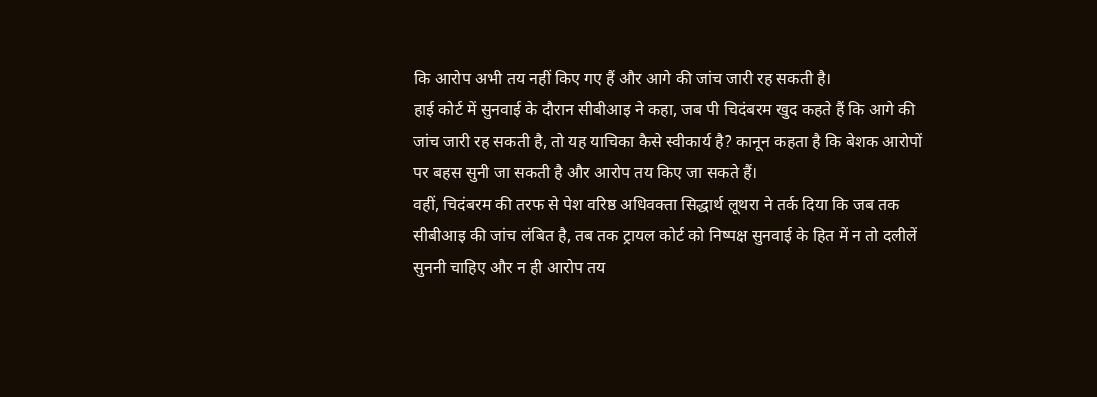कि आरोप अभी तय नहीं किए गए हैं और आगे की जांच जारी रह सकती है।
हाई कोर्ट में सुनवाई के दौरान सीबीआइ ने कहा, जब पी चिदंबरम खुद कहते हैं कि आगे की जांच जारी रह सकती है, तो यह याचिका कैसे स्वीकार्य है? कानून कहता है कि बेशक आरोपों पर बहस सुनी जा सकती है और आरोप तय किए जा सकते हैं।
वहीं, चिदंबरम की तरफ से पेश वरिष्ठ अधिवक्ता सिद्धार्थ लूथरा ने तर्क दिया कि जब तक सीबीआइ की जांच लंबित है, तब तक ट्रायल कोर्ट को निष्पक्ष सुनवाई के हित में न तो दलीलें सुननी चाहिए और न ही आरोप तय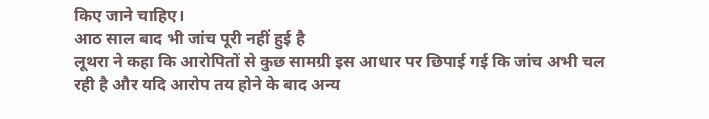किए जाने चाहिए।
आठ साल बाद भी जांच पूरी नहीं हुई है
लूथरा ने कहा कि आरोपितों से कुछ सामग्री इस आधार पर छिपाई गई कि जांच अभी चल रही है और यदि आरोप तय होने के बाद अन्य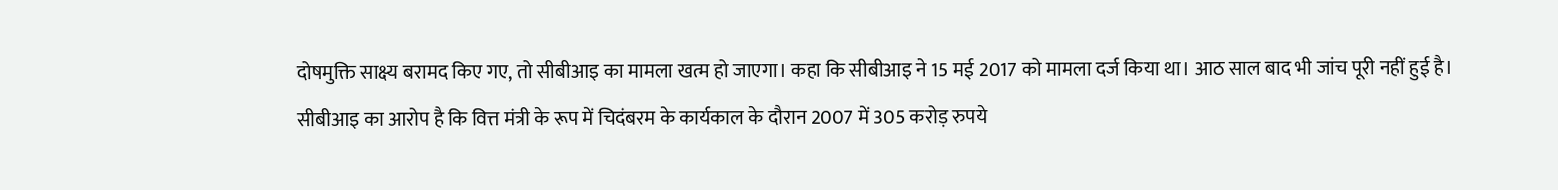दोषमुक्ति साक्ष्य बरामद किए गए, तो सीबीआइ का मामला खत्म हो जाएगा। कहा कि सीबीआइ ने 15 मई 2017 को मामला दर्ज किया था। आठ साल बाद भी जांच पूरी नहीं हुई है।
सीबीआइ का आरोप है कि वित्त मंत्री के रूप में चिदंबरम के कार्यकाल के दौरान 2007 में 305 करोड़ रुपये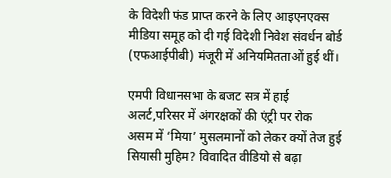के विदेशी फंड प्राप्त करने के लिए आइएनएक्स मीडिया समूह को दी गई विदेशी निवेश संवर्धन बोर्ड (एफआईपीबी) मंजूरी में अनियमितताओं हुई थीं।

एमपी विधानसभा के बजट सत्र में हाई अलर्ट,परिसर में अंगरक्षकों की एंट्री पर रोक
असम में ‘मिया’ मुसलमानों को लेकर क्यों तेज हुई सियासी मुहिम? विवादित वीडियो से बढ़ा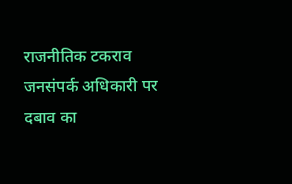राजनीतिक टकराव
जनसंपर्क अधिकारी पर दबाव का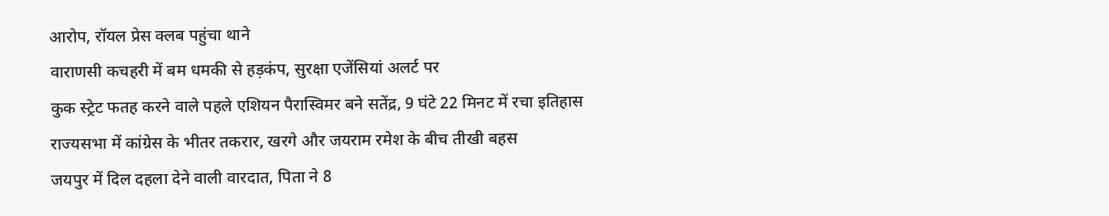आरोप, रॉयल प्रेस क्लब पहुंचा थाने
वाराणसी कचहरी में बम धमकी से हड़कंप, सुरक्षा एजेंसियां अलर्ट पर
कुक स्ट्रेट फतह करने वाले पहले एशियन पैरास्विमर बने सतेंद्र, 9 घंटे 22 मिनट में रचा इतिहास
राज्यसभा में कांग्रेस के भीतर तकरार, खरगे और जयराम रमेश के बीच तीखी बहस
जयपुर में दिल दहला देने वाली वारदात, पिता ने 8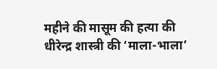महीने की मासूम की हत्या की
धीरेन्द्र शास्त्री की ‘माला-भाला’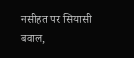नसीहत पर सियासी बवाल,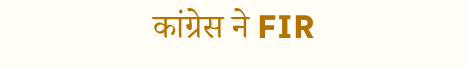कांग्रेस ने FIR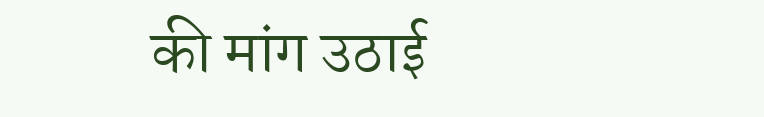की मांग उठाई